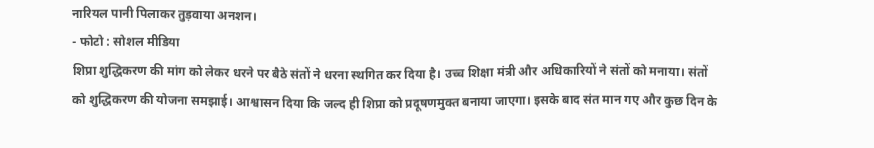नारियल पानी पिलाकर तुड़वाया अनशन।
- फोटो : सोशल मीडिया
शिप्रा शुद्धिकरण की मांग को लेकर धरने पर बैठे संतों ने धरना स्थगित कर दिया है। उच्च शिक्षा मंत्री और अधिकारियों ने संतों को मनाया। संतों को शुद्धिकरण की योजना समझाई। आश्वासन दिया कि जल्द ही शिप्रा को प्रदूषणमुक्त बनाया जाएगा। इसके बाद संत मान गए और कुछ दिन के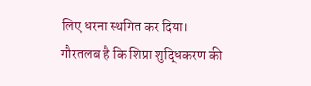लिए धरना स्थगित कर दिया।
गौरतलब है कि शिप्रा शुद्धिकरण की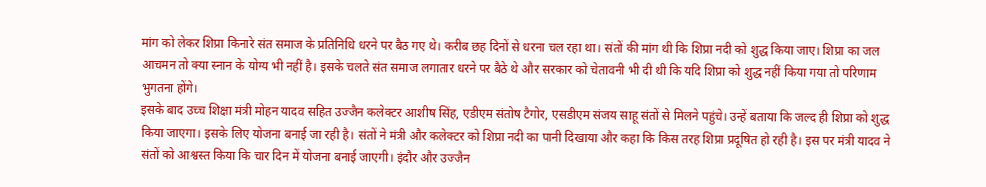मांग को लेकर शिप्रा किनारे संत समाज के प्रतिनिधि धरने पर बैठ गए थे। करीब छह दिनों से धरना चल रहा था। संतों की मांग थी कि शिप्रा नदी को शुद्ध किया जाए। शिप्रा का जल आचमन तो क्या स्नान के योग्य भी नहीं है। इसके चलते संत समाज लगातार धरने पर बैठे थे और सरकार को चेतावनी भी दी थी कि यदि शिप्रा को शुद्ध नहीं किया गया तो परिणाम भुगतना होंगे।
इसके बाद उच्च शिक्षा मंत्री मोहन यादव सहित उज्जैन कलेक्टर आशीष सिंह, एडीएम संतोष टैगोर, एसडीएम संजय साहू संतों से मिलने पहुंचे। उन्हें बताया कि जल्द ही शिप्रा को शुद्ध किया जाएगा। इसके लिए योजना बनाई जा रही है। संतों ने मंत्री और कलेक्टर को शिप्रा नदी का पानी दिखाया और कहा कि किस तरह शिप्रा प्रदूषित हो रही है। इस पर मंत्री यादव ने संतों को आश्वस्त किया कि चार दिन में योजना बनाई जाएगी। इंदौर और उज्जैन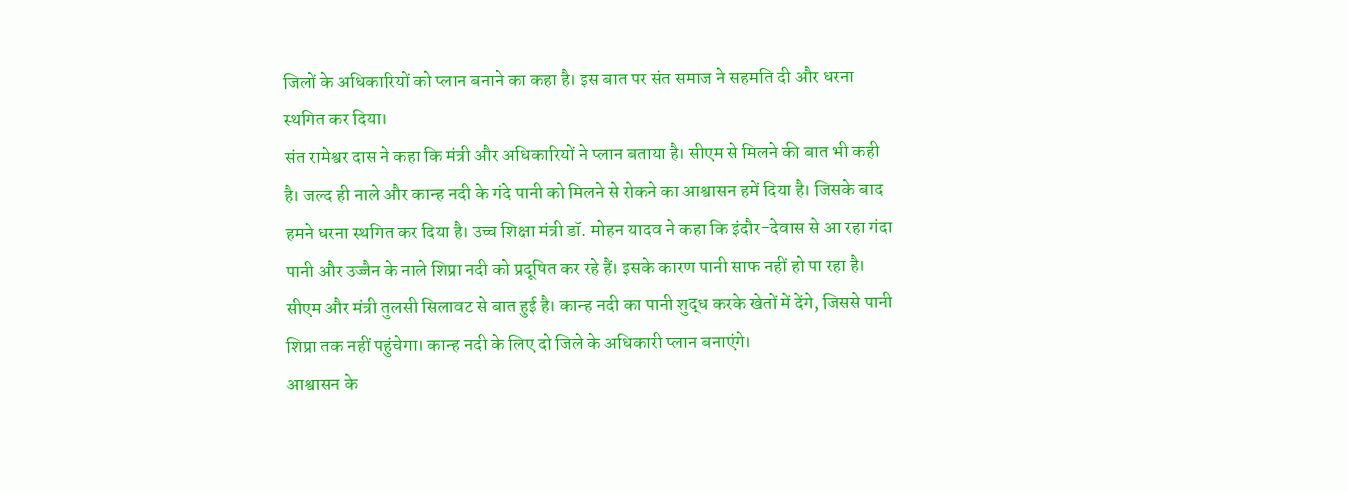जिलों के अधिकारियों को प्लान बनाने का कहा है। इस बात पर संत समाज ने सहमति दी और धरना स्थगित कर दिया।
संत रामेश्वर दास ने कहा कि मंत्री और अधिकारियों ने प्लान बताया है। सीएम से मिलने की बात भी कही है। जल्द ही नाले और कान्ह नदी के गंदे पानी को मिलने से रोकने का आश्वासन हमें दिया है। जिसके बाद हमने धरना स्थगित कर दिया है। उच्च शिक्षा मंत्री डॉ. मोहन यादव ने कहा कि इंदौर-देवास से आ रहा गंदा पानी और उज्जैन के नाले शिप्रा नदी को प्रदूषित कर रहे हैं। इसके कारण पानी साफ नहीं हो पा रहा है। सीएम और मंत्री तुलसी सिलावट से बात हुई है। कान्ह नदी का पानी शुद्ध करके खेतों में देंगे, जिससे पानी शिप्रा तक नहीं पहुंचेगा। कान्ह नदी के लिए दो जिले के अधिकारी प्लान बनाएंगे।
आश्वासन के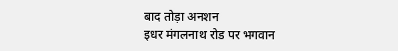बाद तोड़ा अनशन
इधर मंगलनाथ रोड पर भगवान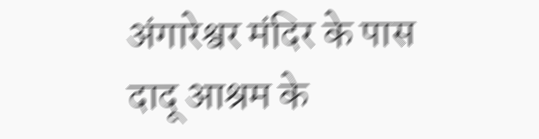अंगारेश्वर मंदिर के पास दादू आश्रम के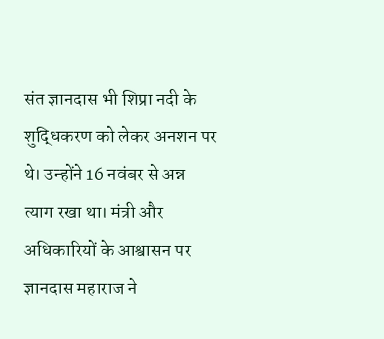संत ज्ञानदास भी शिप्रा नदी के शुद्धिकरण को लेकर अनशन पर थे। उन्होंने 16 नवंबर से अन्न त्याग रखा था। मंत्री और अधिकारियों के आश्वासन पर ज्ञानदास महाराज ने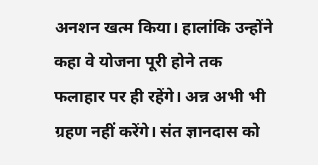अनशन खत्म किया। हालांकि उन्होंने कहा वे योजना पूरी होने तक फलाहार पर ही रहेंगे। अन्न अभी भी ग्रहण नहीं करेंगे। संत ज्ञानदास को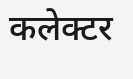कलेक्टर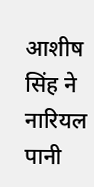आशीष सिंह ने नारियल पानी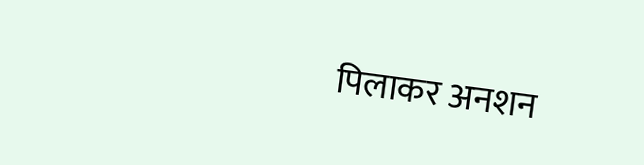पिलाकर अनशन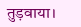तुड़वाया।